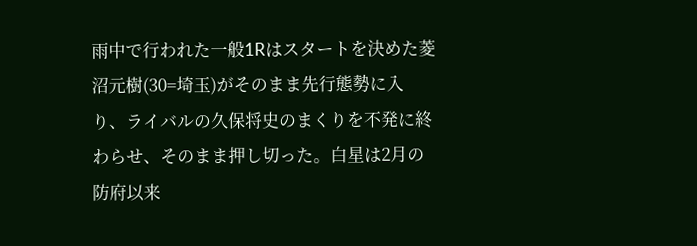雨中で行われた一般1Rはスタートを決めた菱沼元樹(30=埼玉)がそのまま先行態勢に入り、ライバルの久保将史のまくりを不発に終わらせ、そのまま押し切った。白星は2月の防府以来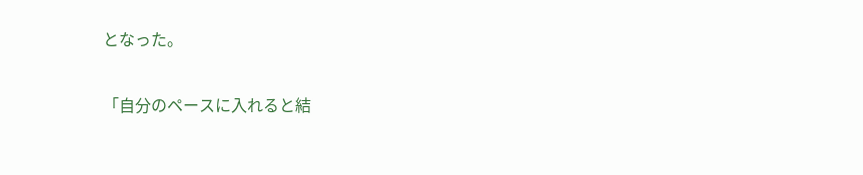となった。

「自分のペースに入れると結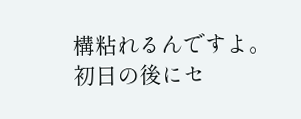構粘れるんですよ。初日の後にセ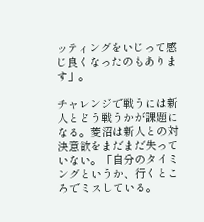ッティングをいじって感じ良くなったのもあります」。

チャレンジで戦うには新人とどう戦うかが課題になる。菱沼は新人との対決意欲をまだまだ失っていない。「自分のタイミングというか、行くところでミスしている。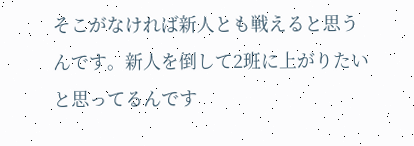そこがなければ新人とも戦えると思うんです。新人を倒して2班に上がりたいと思ってるんです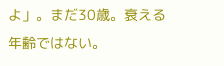よ」。まだ30歳。衰える年齢ではない。